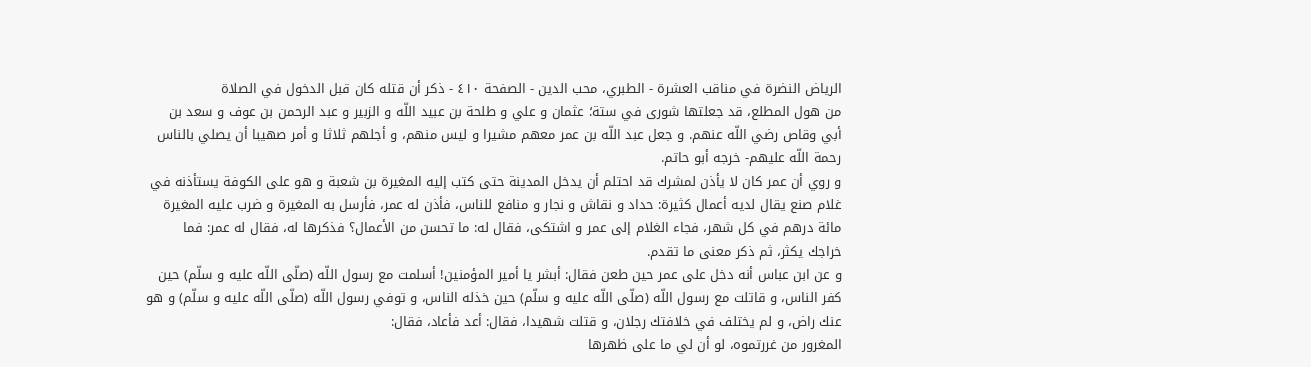الرياض النضرة في مناقب العشرة - الطبري، محب الدين - الصفحة ٤١٠ - ذكر أن قتله كان قبل الدخول في الصلاة
من هول المطلع، قد جعلتها شورى في ستة؛ عثمان و علي و طلحة بن عبيد اللّه و الزبير و عبد الرحمن بن عوف و سعد بن أبي وقاص رضي اللّه عنهم. و جعل عبد اللّه بن عمر معهم مشيرا و ليس منهم، و أجلهم ثلاثا و أمر صهيبا أن يصلي بالناس رحمة اللّه عليهم- خرجه أبو حاتم.
و روي أن عمر كان لا يأذن لمشرك قد احتلم أن يدخل المدينة حتى كتب إليه المغيرة بن شعبة و هو على الكوفة يستأذنه في غلام صنع يقال لديه أعمال كثيرة: حداد و نقاش و نجار و منافع للناس، فأذن له عمر، فأرسل به المغيرة و ضرب عليه المغيرة مائة درهم في كل شهر، فجاء الغلام إلى عمر و اشتكى، فقال له: ما تحسن من الأعمال؟ فذكرها له، فقال له عمر: فما خراجك يكثر، ثم ذكر معنى ما تقدم.
و عن ابن عباس أنه دخل على عمر حين طعن فقال: أبشر يا أمير المؤمنين! أسلمت مع رسول اللّه (صلّى اللّه عليه و سلّم) حين كفر الناس، و قاتلت مع رسول اللّه (صلّى اللّه عليه و سلّم) حين خذله الناس، و توفي رسول اللّه (صلّى اللّه عليه و سلّم) و هو عنك راض، و لم يختلف في خلافتك رجلان، و قتلت شهيدا، فقال: أعد فأعاد، فقال:
المغرور من غررتموه، لو أن لي ما على ظهرها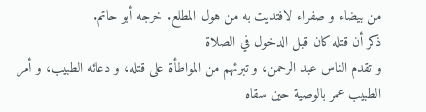من بيضاء و صفراء لافتديت به من هول المطلع. خرجه أبو حاتم.
ذكر أن قتله كان قبل الدخول في الصلاة
و تقدم الناس عبد الرحمن، و تبرئهم من المواطأة على قتله، و دعائه الطبيب، و أمر الطبيب عمر بالوصية حين سقاه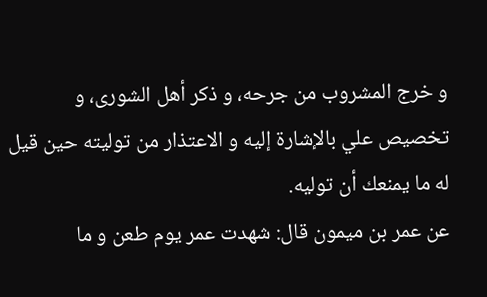و خرج المشروب من جرحه، و ذكر أهل الشورى، و تخصيص علي بالإشارة إليه و الاعتذار من توليته حين قيل له ما يمنعك أن توليه.
عن عمر بن ميمون قال: شهدت عمر يوم طعن و ما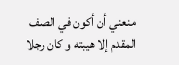منعني أن أكون في الصف المقدم إلا هيبته و كان رجلا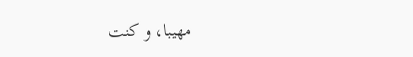مهيبا، و كنت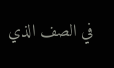في الصف الذي